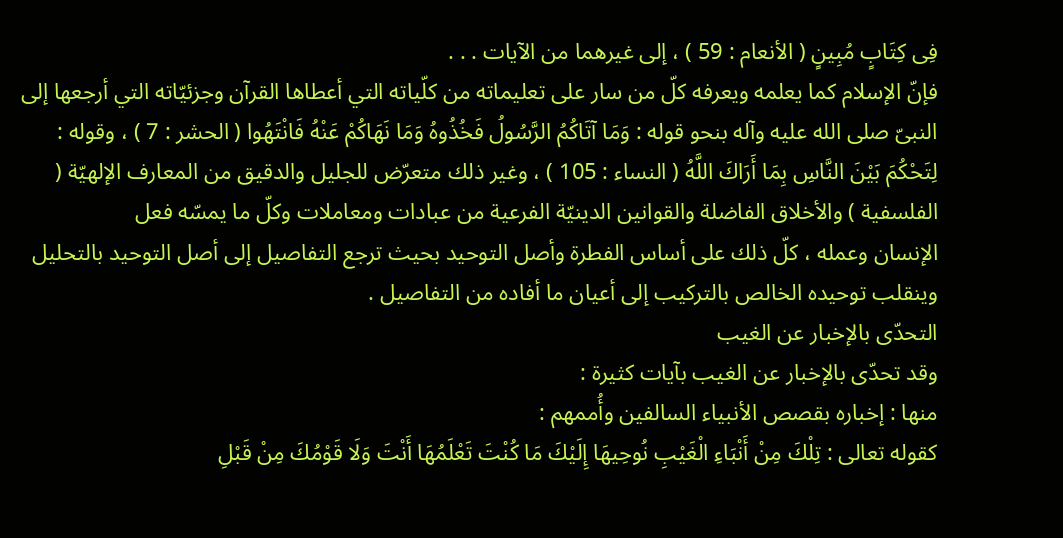فِى كِتَابٍ مُبِينٍ ( الأنعام : 59 ) ، إلى غيرهما من الآيات . . .
فإنّ الإسلام كما يعلمه ويعرفه كلّ من سار على تعليماته من كلّياته التي أعطاها القرآن وجزئيّاته التي أرجعها إلى النبىّ صلى الله عليه وآله بنحو قوله : وَمَا آتَاكُمُ الرَّسُولُ فَخُذُوهُ وَمَا نَهَاكُمْ عَنْهُ فَانْتَهُوا ( الحشر : 7 ) ، وقوله : لِتَحْكُمَ بَيْنَ النَّاسِ بِمَا أَرَاكَ اللَّهُ ( النساء : 105 ) ، وغير ذلك متعرّض للجليل والدقيق من المعارف الإلهيّة ( الفلسفية ) والأخلاق الفاضلة والقوانين الدينيّة الفرعية من عبادات ومعاملات وكلّ ما يمسّه فعل
الإنسان وعمله ، كلّ ذلك على أساس الفطرة وأصل التوحيد بحيث ترجع التفاصيل إلى أصل التوحيد بالتحليل وينقلب توحيده الخالص بالتركيب إلى أعيان ما أفاده من التفاصيل .
التحدّى بالإخبار عن الغيب
وقد تحدّى بالإخبار عن الغيب بآيات كثيرة :
منها : إخباره بقصص الأنبياء السالفين وأُممهم :
كقوله تعالى : تِلْكَ مِنْ أَنْبَاءِ الْغَيْبِ نُوحِيهَا إِلَيْكَ مَا كُنْتَ تَعْلَمُهَا أَنْتَ وَلَا قَوْمُكَ مِنْ قَبْلِ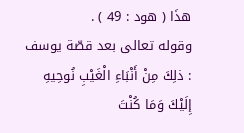هذَا ( هود : 49 ) .
وقوله تعالى بعد قصّة يوسف : ذلِكَ مِنْ أَنْبَاءِ الْغَيْبِ نُوحِيهِ إِلَيْكَ وَمَا كُنْتَ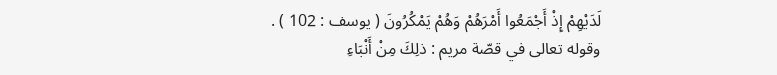لَدَيْهِمْ إِذْ أَجْمَعُوا أَمْرَهُمْ وَهُمْ يَمْكُرُونَ ( يوسف : 102 ) .
وقوله تعالى في قصّة مريم : ذلِكَ مِنْ أَنْبَاءِ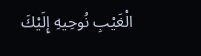الْغَيْبِ نُوحِيهِ إِلَيْكَ